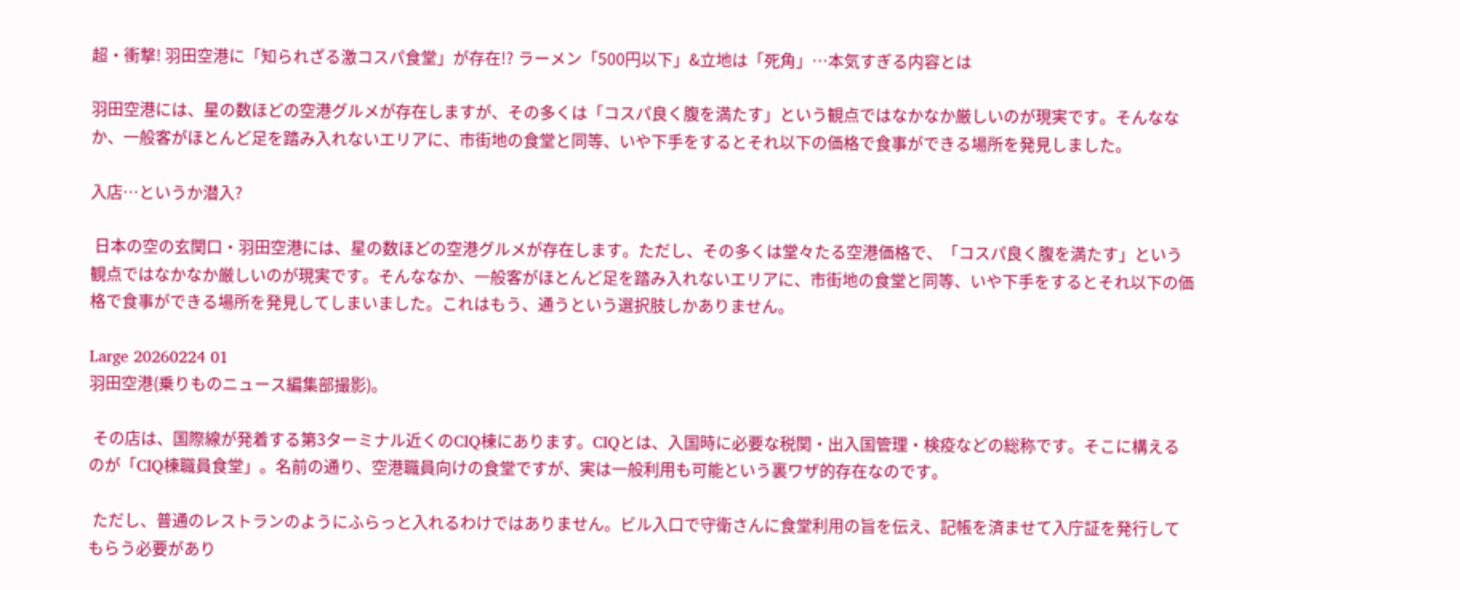超・衝撃! 羽田空港に「知られざる激コスパ食堂」が存在!? ラーメン「500円以下」&立地は「死角」…本気すぎる内容とは

羽田空港には、星の数ほどの空港グルメが存在しますが、その多くは「コスパ良く腹を満たす」という観点ではなかなか厳しいのが現実です。そんななか、一般客がほとんど足を踏み入れないエリアに、市街地の食堂と同等、いや下手をするとそれ以下の価格で食事ができる場所を発見しました。

入店…というか潜入?

 日本の空の玄関口・羽田空港には、星の数ほどの空港グルメが存在します。ただし、その多くは堂々たる空港価格で、「コスパ良く腹を満たす」という観点ではなかなか厳しいのが現実です。そんななか、一般客がほとんど足を踏み入れないエリアに、市街地の食堂と同等、いや下手をするとそれ以下の価格で食事ができる場所を発見してしまいました。これはもう、通うという選択肢しかありません。

Large 20260224 01
羽田空港(乗りものニュース編集部撮影)。

 その店は、国際線が発着する第3ターミナル近くのCIQ棟にあります。CIQとは、入国時に必要な税関・出入国管理・検疫などの総称です。そこに構えるのが「CIQ棟職員食堂」。名前の通り、空港職員向けの食堂ですが、実は一般利用も可能という裏ワザ的存在なのです。

 ただし、普通のレストランのようにふらっと入れるわけではありません。ビル入口で守衛さんに食堂利用の旨を伝え、記帳を済ませて入庁証を発行してもらう必要があり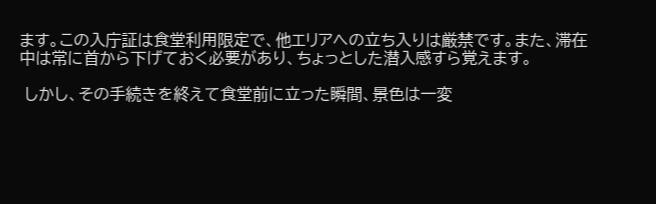ます。この入庁証は食堂利用限定で、他エリアへの立ち入りは厳禁です。また、滞在中は常に首から下げておく必要があり、ちょっとした潜入感すら覚えます。

 しかし、その手続きを終えて食堂前に立った瞬間、景色は一変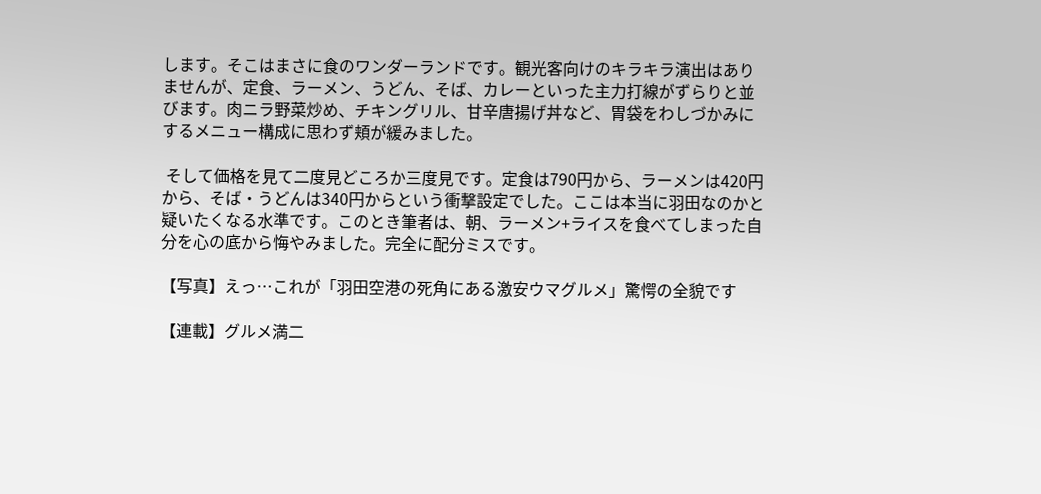します。そこはまさに食のワンダーランドです。観光客向けのキラキラ演出はありませんが、定食、ラーメン、うどん、そば、カレーといった主力打線がずらりと並びます。肉ニラ野菜炒め、チキングリル、甘辛唐揚げ丼など、胃袋をわしづかみにするメニュー構成に思わず頬が緩みました。

 そして価格を見て二度見どころか三度見です。定食は790円から、ラーメンは420円から、そば・うどんは340円からという衝撃設定でした。ここは本当に羽田なのかと疑いたくなる水準です。このとき筆者は、朝、ラーメン+ライスを食べてしまった自分を心の底から悔やみました。完全に配分ミスです。

【写真】えっ…これが「羽田空港の死角にある激安ウマグルメ」驚愕の全貌です

【連載】グルメ満二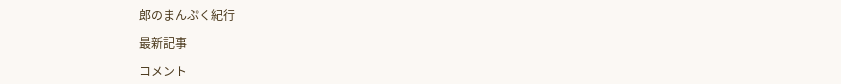郎のまんぷく紀行

最新記事

コメント